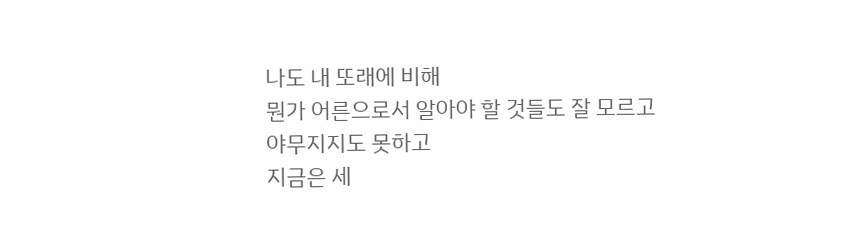나도 내 또래에 비해
뭔가 어른으로서 알아야 할 것들도 잘 모르고
야무지지도 못하고
지금은 세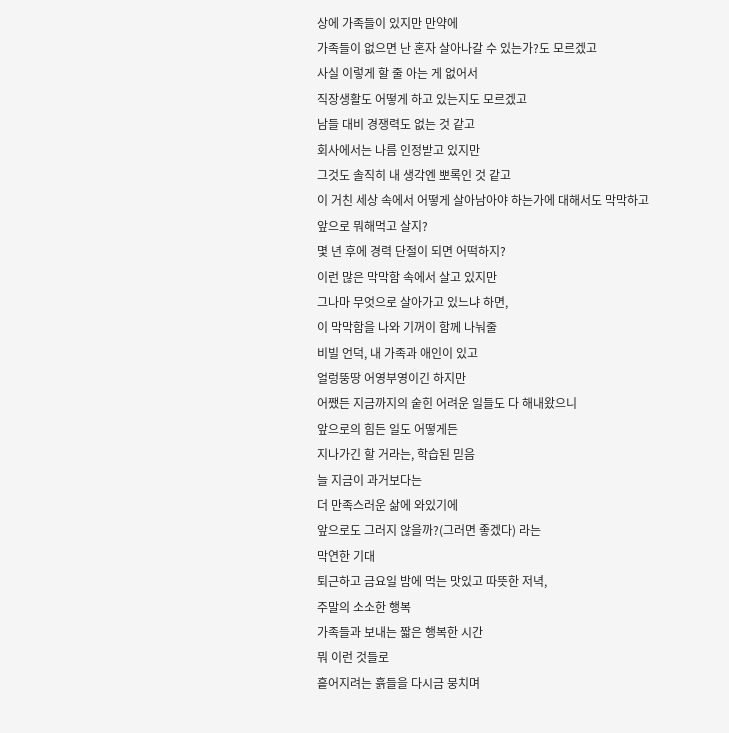상에 가족들이 있지만 만약에
가족들이 없으면 난 혼자 살아나갈 수 있는가?도 모르겠고
사실 이렇게 할 줄 아는 게 없어서
직장생활도 어떻게 하고 있는지도 모르겠고
남들 대비 경쟁력도 없는 것 같고
회사에서는 나름 인정받고 있지만
그것도 솔직히 내 생각엔 뽀록인 것 같고
이 거친 세상 속에서 어떻게 살아남아야 하는가에 대해서도 막막하고
앞으로 뭐해먹고 살지?
몇 년 후에 경력 단절이 되면 어떡하지?
이런 많은 막막함 속에서 살고 있지만
그나마 무엇으로 살아가고 있느냐 하면,
이 막막함을 나와 기꺼이 함께 나눠줄
비빌 언덕, 내 가족과 애인이 있고
얼렁뚱땅 어영부영이긴 하지만
어쨌든 지금까지의 숱힌 어려운 일들도 다 해내왔으니
앞으로의 힘든 일도 어떻게든
지나가긴 할 거라는, 학습된 믿음
늘 지금이 과거보다는
더 만족스러운 삶에 와있기에
앞으로도 그러지 않을까?(그러면 좋겠다) 라는
막연한 기대
퇴근하고 금요일 밤에 먹는 맛있고 따뜻한 저녁,
주말의 소소한 행복
가족들과 보내는 짧은 행복한 시간
뭐 이런 것들로
흩어지려는 흙들을 다시금 뭉치며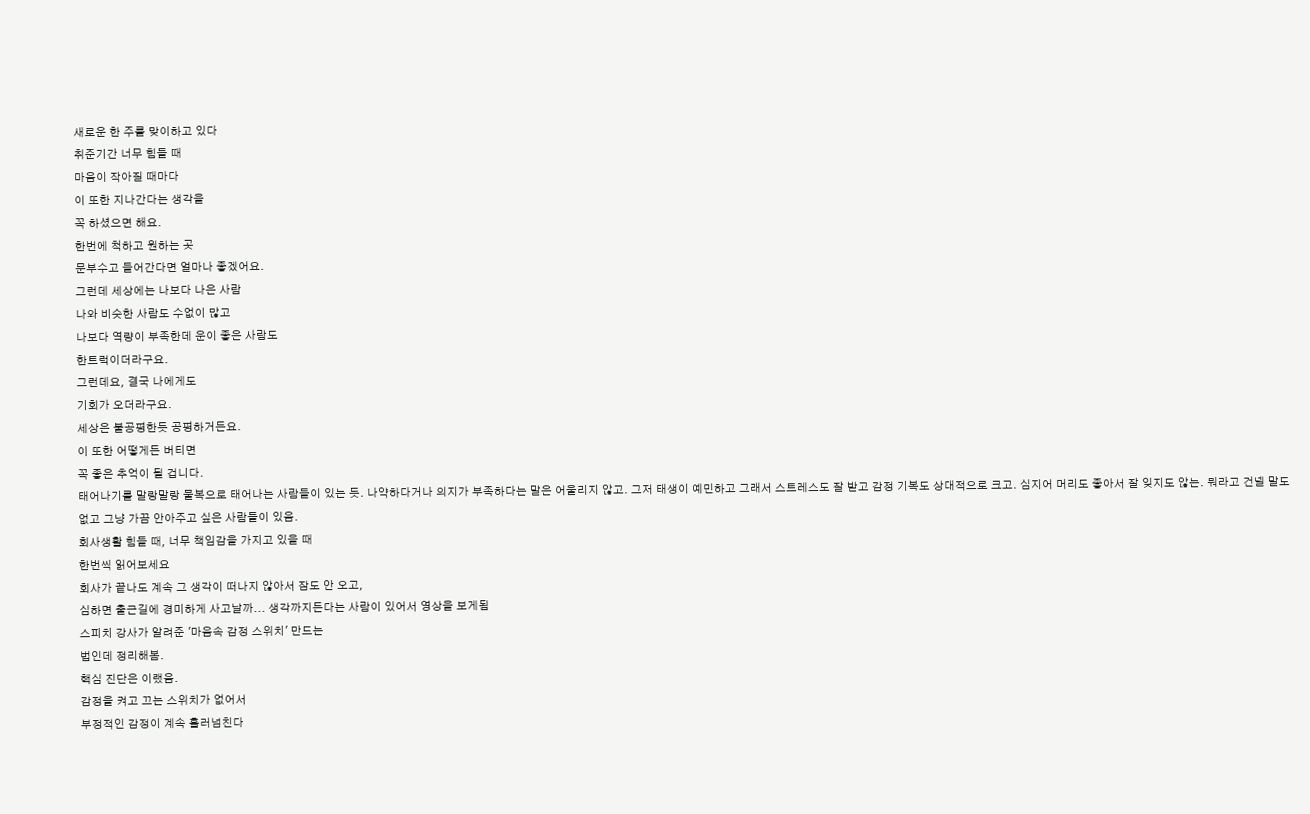새로운 한 주를 맞이하고 있다
취준기간 너무 힘들 때
마음이 작아질 때마다
이 또한 지나간다는 생각을
꼭 하셨으면 해요.
한번에 척하고 원하는 곳
문부수고 들어간다면 얼마나 좋겠어요.
그런데 세상에는 나보다 나은 사람
나와 비슷한 사람도 수없이 많고
나보다 역량이 부족한데 운이 좋은 사람도
한트럭이더라구요.
그런데요, 결국 나에게도
기회가 오더라구요.
세상은 불공평한듯 공평하거든요.
이 또한 어떻게든 버티면
꼭 좋은 추억이 될 겁니다.
태어나기를 말랑말랑 물복으로 태어나는 사람들이 있는 듯. 나약하다거나 의지가 부족하다는 말은 어울리지 않고. 그저 태생이 예민하고 그래서 스트레스도 잘 받고 감정 기복도 상대적으로 크고. 심지어 머리도 좋아서 잘 잊지도 않는. 뭐라고 건넬 말도 없고 그냥 가끔 안아주고 싶은 사람들이 있음.
회사생활 힘들 때, 너무 책임감을 가지고 있을 때
한번씩 읽어보세요
회사가 끝나도 계속 그 생각이 떠나지 않아서 잠도 안 오고,
심하면 출근길에 경미하게 사고날까... 생각까지든다는 사람이 있어서 영상을 보게됨
스피치 강사가 알려준 '마음속 감정 스위치' 만드는
법인데 정리해봄.
핵심 진단은 이랬음.
감정을 켜고 끄는 스위치가 없어서
부정적인 감정이 계속 흘러넘친다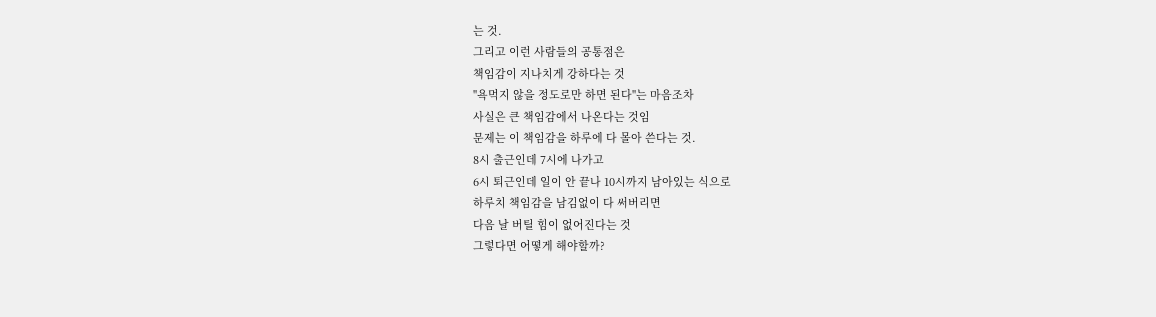는 것.
그리고 이런 사람들의 공통점은
책임감이 지나치게 강하다는 것
"욕먹지 않을 정도로만 하면 된다"는 마음조차
사실은 큰 책임감에서 나온다는 것임
문제는 이 책임감을 하루에 다 몰아 쓴다는 것.
8시 출근인데 7시에 나가고
6시 퇴근인데 일이 안 끝나 10시까지 남아있는 식으로
하루치 책임감을 남김없이 다 써버리면
다음 날 버틸 힘이 없어진다는 것
그렇다면 어떻게 해야할까?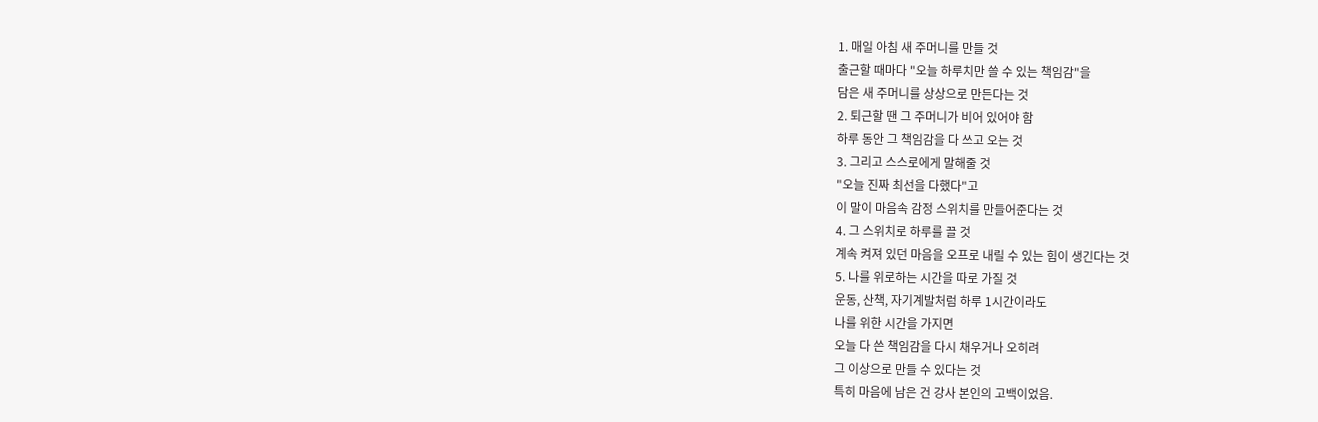1. 매일 아침 새 주머니를 만들 것
출근할 때마다 "오늘 하루치만 쓸 수 있는 책임감"을
담은 새 주머니를 상상으로 만든다는 것
2. 퇴근할 땐 그 주머니가 비어 있어야 함
하루 동안 그 책임감을 다 쓰고 오는 것
3. 그리고 스스로에게 말해줄 것
"오늘 진짜 최선을 다했다"고
이 말이 마음속 감정 스위치를 만들어준다는 것
4. 그 스위치로 하루를 끌 것
계속 켜져 있던 마음을 오프로 내릴 수 있는 힘이 생긴다는 것
5. 나를 위로하는 시간을 따로 가질 것
운동, 산책, 자기계발처럼 하루 1시간이라도
나를 위한 시간을 가지면
오늘 다 쓴 책임감을 다시 채우거나 오히려
그 이상으로 만들 수 있다는 것
특히 마음에 남은 건 강사 본인의 고백이었음.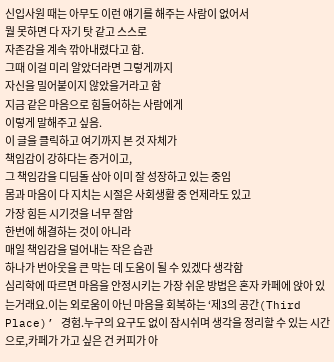신입사원 때는 아무도 이런 얘기를 해주는 사람이 없어서
뭘 못하면 다 자기 탓 같고 스스로
자존감을 계속 깎아내렸다고 함.
그때 이걸 미리 알았더라면 그렇게까지
자신을 밀어붙이지 않았을거라고 함
지금 같은 마음으로 힘들어하는 사람에게
이렇게 말해주고 싶음.
이 글을 클릭하고 여기까지 본 것 자체가
책임감이 강하다는 증거이고,
그 책임감을 디딤돌 삼아 이미 잘 성장하고 있는 중임
몸과 마음이 다 지치는 시절은 사회생활 중 언제라도 있고
가장 힘든 시기것을 너무 잘암
한번에 해결하는 것이 아니라
매일 책임감을 덜어내는 작은 습관
하나가 번아웃을 큰 막는 데 도움이 될 수 있겠다 생각함
심리학에 따르면 마음을 안정시키는 가장 쉬운 방법은 혼자 카페에 앉아 있는거래요.이는 외로움이 아닌 마음을 회복하는 ‘제3의 공간(Third Place)’ 경험.누구의 요구도 없이 잠시쉬며 생각을 정리할 수 있는 시간으로,카페가 가고 싶은 건 커피가 아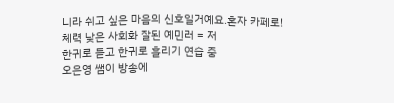니라 쉬고 싶은 마음의 신호일거예요.혼자 카페로!
체력 낮은 사회화 잘된 예민러 = 저
한귀로 듣고 한귀로 흘리기 연습 중
오은영 쌤이 방송에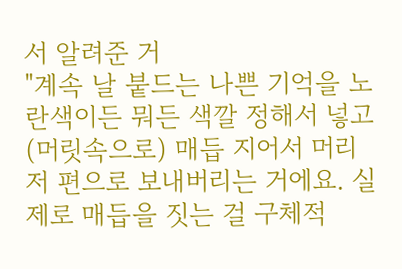서 알려준 거
"계속 날 붙드는 나쁜 기억을 노란색이든 뭐든 색깔 정해서 넣고 (머릿속으로) 매듭 지어서 머리 저 편으로 보내버리는 거에요. 실제로 매듭을 짓는 걸 구체적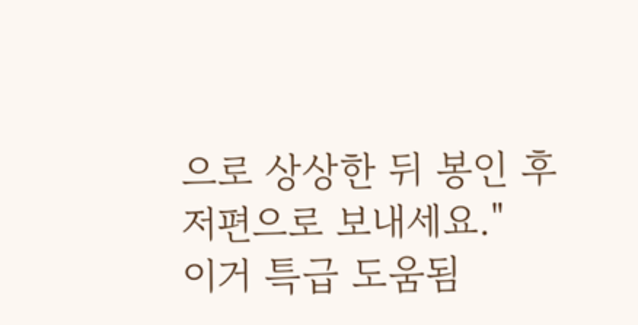으로 상상한 뒤 봉인 후 저편으로 보내세요."
이거 특급 도움됨